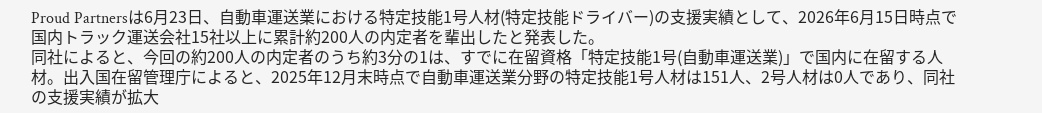Proud Partnersは6月23日、自動車運送業における特定技能1号人材(特定技能ドライバー)の支援実績として、2026年6月15日時点で国内トラック運送会社15社以上に累計約200人の内定者を輩出したと発表した。
同社によると、今回の約200人の内定者のうち約3分の1は、すでに在留資格「特定技能1号(自動車運送業)」で国内に在留する人材。出入国在留管理庁によると、2025年12月末時点で自動車運送業分野の特定技能1号人材は151人、2号人材は0人であり、同社の支援実績が拡大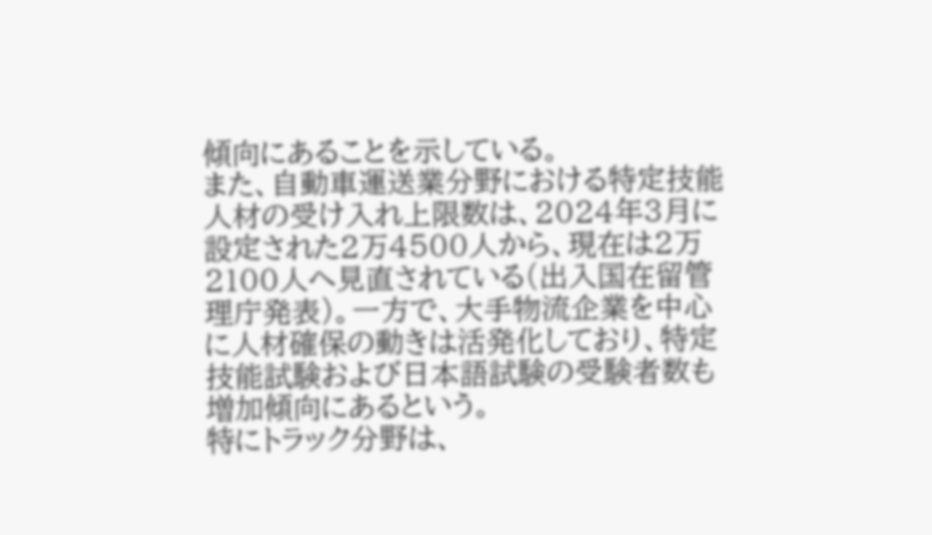傾向にあることを示している。
また、自動車運送業分野における特定技能人材の受け入れ上限数は、2024年3月に設定された2万4500人から、現在は2万2100人へ見直されている(出入国在留管理庁発表)。一方で、大手物流企業を中心に人材確保の動きは活発化しており、特定技能試験および日本語試験の受験者数も増加傾向にあるという。
特にトラック分野は、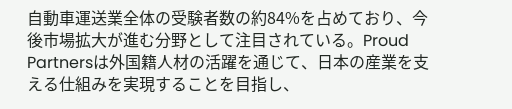自動車運送業全体の受験者数の約84%を占めており、今後市場拡大が進む分野として注目されている。Proud Partnersは外国籍人材の活躍を通じて、日本の産業を支える仕組みを実現することを目指し、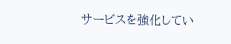サービスを強化してい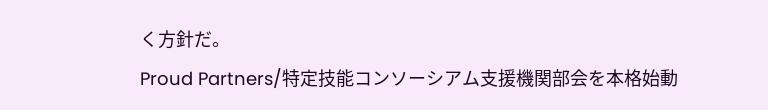く方針だ。
Proud Partners/特定技能コンソーシアム支援機関部会を本格始動